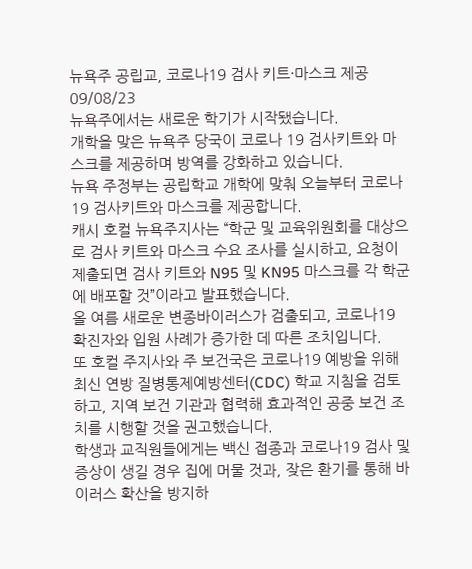뉴욕주 공립교, 코로나19 검사 키트·마스크 제공
09/08/23
뉴욕주에서는 새로운 학기가 시작됐습니다.
개학을 맞은 뉴욕주 당국이 코로나 19 검사키트와 마스크를 제공하며 방역를 강화하고 있습니다.
뉴욕 주정부는 공립학교 개학에 맞춰 오늘부터 코로나19 검사키트와 마스크를 제공합니다.
캐시 호컬 뉴욕주지사는 “학군 및 교육위원회를 대상으로 검사 키트와 마스크 수요 조사를 실시하고, 요청이 제출되면 검사 키트와 N95 및 KN95 마스크를 각 학군에 배포할 것”이라고 발표했습니다.
올 여름 새로운 변종바이러스가 검출되고, 코로나19 확진자와 입원 사례가 증가한 데 따른 조치입니다.
또 호컬 주지사와 주 보건국은 코로나19 예방을 위해 최신 연방 질병통제예방센터(CDC) 학교 지침을 검토하고, 지역 보건 기관과 협력해 효과적인 공중 보건 조치를 시행할 것을 권고했습니다.
학생과 교직원들에게는 백신 접종과 코로나19 검사 및 증상이 생길 경우 집에 머물 것과, 잦은 환기를 통해 바이러스 확산을 방지하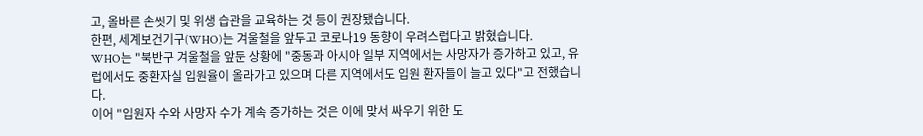고, 올바른 손씻기 및 위생 습관을 교육하는 것 등이 권장됐습니다.
한편, 세계보건기구(WHO)는 겨울철을 앞두고 코로나19 동향이 우려스럽다고 밝혔습니다.
WHO는 "북반구 겨울철을 앞둔 상황에 "중동과 아시아 일부 지역에서는 사망자가 증가하고 있고, 유럽에서도 중환자실 입원율이 올라가고 있으며 다른 지역에서도 입원 환자들이 늘고 있다"고 전했습니다.
이어 "입원자 수와 사망자 수가 계속 증가하는 것은 이에 맞서 싸우기 위한 도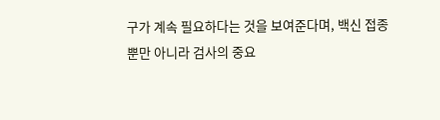구가 계속 필요하다는 것을 보여준다며, 백신 접종뿐만 아니라 검사의 중요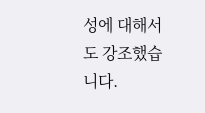성에 대해서도 강조했습니다.